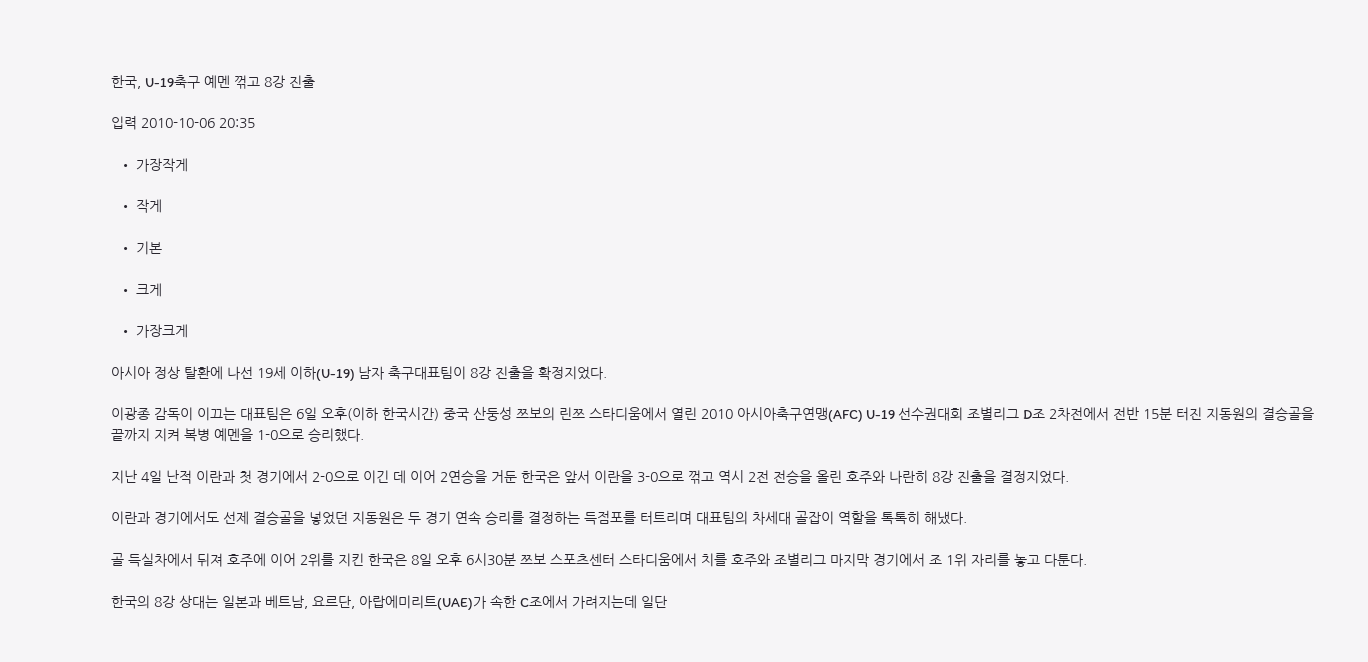한국, U-19축구 예멘 꺾고 8강 진출

입력 2010-10-06 20:35

  • 가장작게

  • 작게

  • 기본

  • 크게

  • 가장크게

아시아 정상 탈환에 나선 19세 이하(U-19) 남자 축구대표팀이 8강 진출을 확정지었다.

이광종 감독이 이끄는 대표팀은 6일 오후(이하 한국시간) 중국 산둥성 쯔보의 린쯔 스타디움에서 열린 2010 아시아축구연맹(AFC) U-19 선수권대회 조별리그 D조 2차전에서 전반 15분 터진 지동원의 결승골을 끝까지 지켜 복병 예멘을 1-0으로 승리했다.

지난 4일 난적 이란과 첫 경기에서 2-0으로 이긴 데 이어 2연승을 거둔 한국은 앞서 이란을 3-0으로 꺾고 역시 2전 전승을 올린 호주와 나란히 8강 진출을 결정지었다.

이란과 경기에서도 선제 결승골을 넣었던 지동원은 두 경기 연속 승리를 결정하는 득점포를 터트리며 대표팀의 차세대 골잡이 역할을 톡톡히 해냈다.

골 득실차에서 뒤져 호주에 이어 2위를 지킨 한국은 8일 오후 6시30분 쯔보 스포츠센터 스타디움에서 치를 호주와 조별리그 마지막 경기에서 조 1위 자리를 놓고 다툰다.

한국의 8강 상대는 일본과 베트남, 요르단, 아랍에미리트(UAE)가 속한 C조에서 가려지는데 일단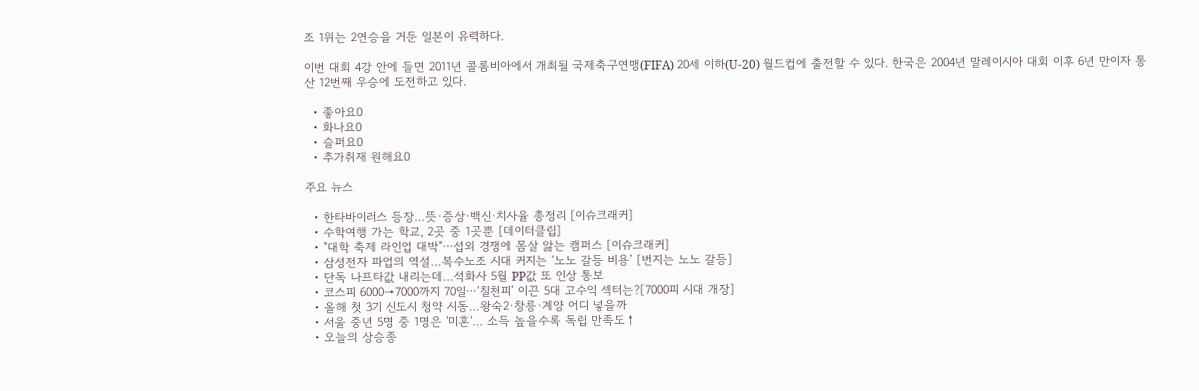조 1위는 2연승을 거둔 일본이 유력하다.

이번 대회 4강 안에 들면 2011년 콜롬비아에서 개최될 국제축구연맹(FIFA) 20세 이하(U-20) 월드컵에 출전할 수 있다. 한국은 2004년 말레이시아 대회 이후 6년 만이자 통산 12번째 우승에 도전하고 있다.

  • 좋아요0
  • 화나요0
  • 슬퍼요0
  • 추가취재 원해요0

주요 뉴스

  • 한타바이러스 등장…뜻·증상·백신·치사율 총정리 [이슈크래커]
  • 수학여행 가는 학교, 2곳 중 1곳뿐 [데이터클립]
  • "대학 축제 라인업 대박"⋯섭외 경쟁에 몸살 앓는 캠퍼스 [이슈크래커]
  • 삼성전자 파업의 역설…복수노조 시대 커지는 ‘노노 갈등 비용’ [번지는 노노 갈등]
  • 단독 나프타값 내리는데…석화사 5월 PP값 또 인상 통보
  • 코스피 6000→7000까지 70일⋯‘칠천피’ 이끈 5대 고수익 섹터는?[7000피 시대 개장]
  • 올해 첫 3기 신도시 청약 시동…왕숙2·창릉·계양 어디 넣을까
  • 서울 중년 5명 중 1명은 '미혼'… 소득 높을수록 독립 만족도↑
  • 오늘의 상승종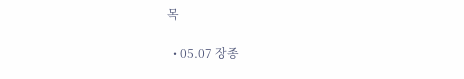목

  • 05.07 장종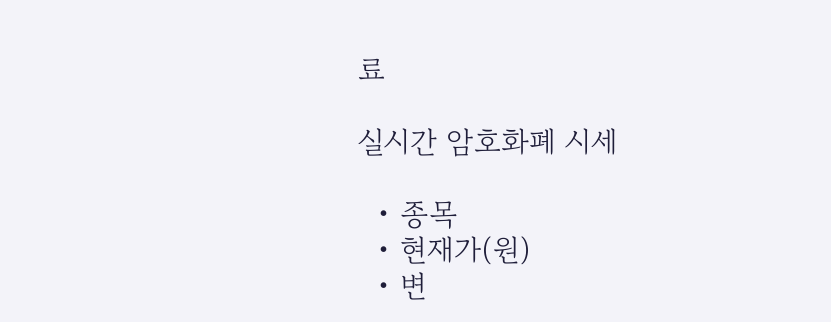료

실시간 암호화폐 시세

  • 종목
  • 현재가(원)
  • 변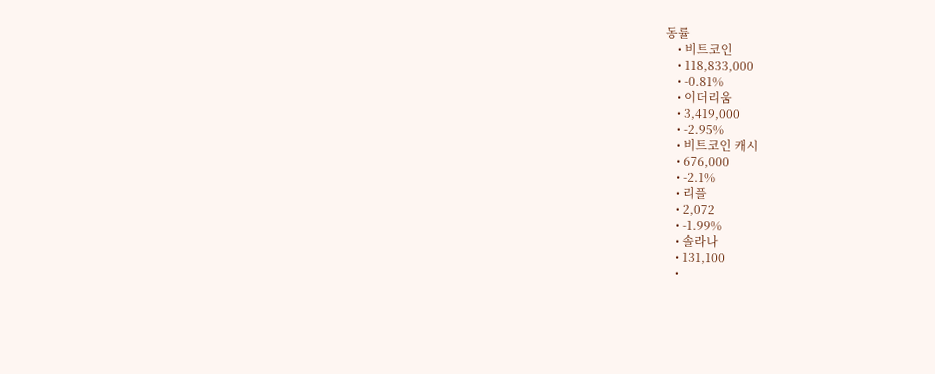동률
    • 비트코인
    • 118,833,000
    • -0.81%
    • 이더리움
    • 3,419,000
    • -2.95%
    • 비트코인 캐시
    • 676,000
    • -2.1%
    • 리플
    • 2,072
    • -1.99%
    • 솔라나
    • 131,100
    •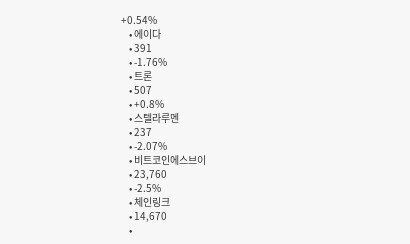+0.54%
    • 에이다
    • 391
    • -1.76%
    • 트론
    • 507
    • +0.8%
    • 스텔라루멘
    • 237
    • -2.07%
    • 비트코인에스브이
    • 23,760
    • -2.5%
    • 체인링크
    • 14,670
    •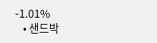-1.01%
    • 샌드박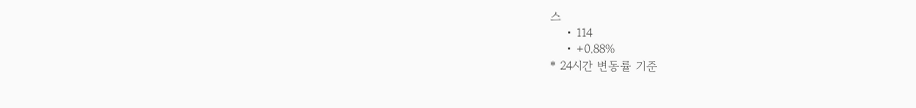스
    • 114
    • +0.88%
* 24시간 변동률 기준